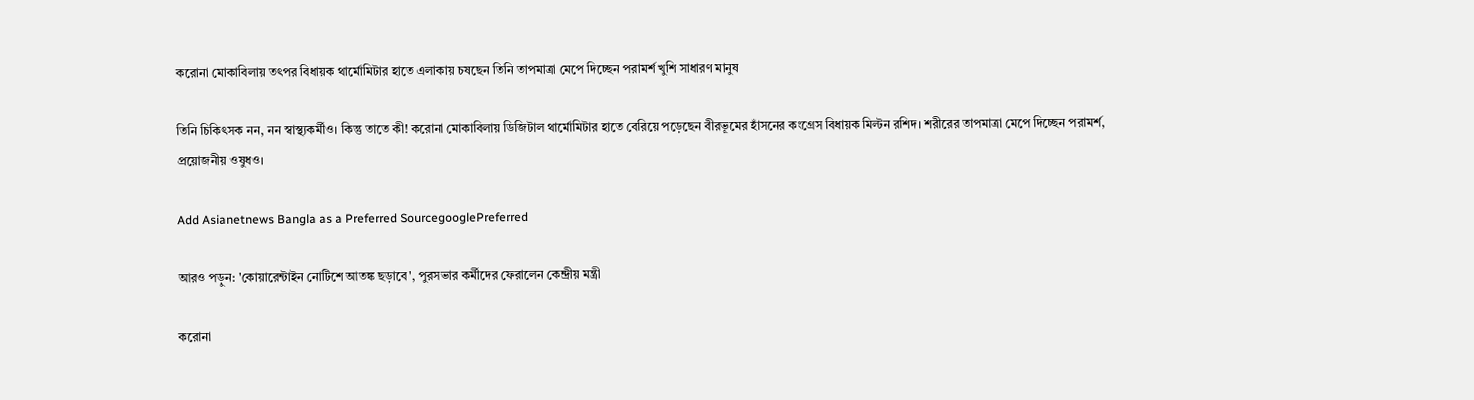করোনা মোকাবিলায় তৎপর বিধায়ক থার্মোমিটার হাতে এলাকায় চষছেন তিনি তাপমাত্রা মেপে দিচ্ছেন পরামর্শ খুশি সাধারণ মানুষ

তিনি চিকিৎসক নন, নন স্বাস্থ্যকর্মীও। কিন্তু তাতে কী! করোনা মোকাবিলায় ডিজিটাল থার্মোমিটার হাতে বেরিয়ে পড়েছেন বীরভূমের হাঁসনের কংগ্রেস বিধায়ক মিল্টন রশিদ। শরীরের তাপমাত্রা মেপে দিচ্ছেন পরামর্শ, প্রয়োজনীয় ওষুধও।

Add Asianetnews Bangla as a Preferred SourcegooglePreferred

আরও পড়ুন: 'কোয়ারেন্টাইন নোটিশে আতঙ্ক ছড়াবে', পুরসভার কর্মীদের ফেরালেন কেন্দ্রীয় মন্ত্রী

করোনা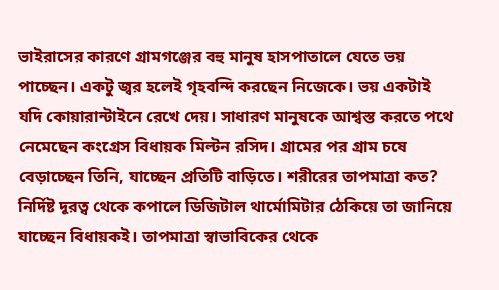ভাইরাসের কারণে গ্রামগঞ্জের বহু মানুষ হাসপাতালে যেতে ভয় পাচ্ছেন। একটু জ্বর হলেই গৃহবন্দি করছেন নিজেকে। ভয় একটাই যদি কোয়ারান্টাইনে রেখে দেয়। সাধারণ মানুষকে আশ্বস্ত করতে পথে নেমেছেন কংগ্রেস বিধায়ক মিল্টন রসিদ। গ্রামের পর গ্রাম চষে বেড়াচ্ছেন তিনি, যাচ্ছেন প্রতিটি বাড়িতে। শরীরের তাপমাত্রা কত? নির্দিষ্ট দূরত্ব থেকে কপালে ডিজিটাল থার্মোমিটার ঠেকিয়ে তা জানিয়ে যাচ্ছেন বিধায়কই। তাপমাত্রা স্বাভাবিকের থেকে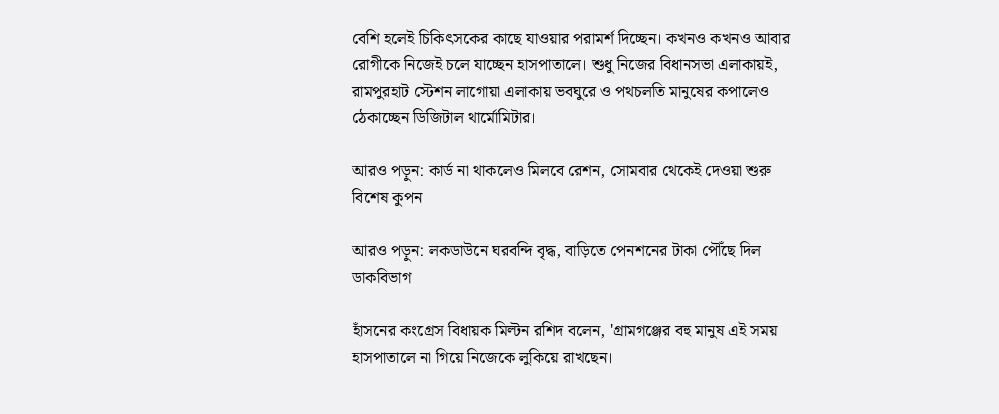বেশি হলেই চিকিৎসকের কাছে যাওয়ার পরামর্শ দিচ্ছেন। কখনও কখনও আবার রোগীকে নিজেই চলে যাচ্ছেন হাসপাতালে। শুধু নিজের বিধানসভা এলাকায়ই, রামপুরহাট স্টেশন লাগোয়া এলাকায় ভবঘুরে ও পথচলতি মানুষের কপালেও ঠেকাচ্ছেন ডিজিটাল থার্মোমিটার।

আরও পড়ুন: কার্ড না থাকলেও মিলবে রেশন, সোমবার থেকেই দেওয়া শুরু বিশেষ কুপন

আরও পড়ুন: লকডাউনে ঘরবন্দি বৃদ্ধ, বাড়িতে পেনশনের টাকা পৌঁছে দিল ডাকবিভাগ

হাঁসনের কংগ্রেস বিধায়ক মিল্টন রশিদ বলেন, 'গ্রামগঞ্জের বহু মানুষ এই সময় হাসপাতালে না গিয়ে নিজেকে লুকিয়ে রাখছেন।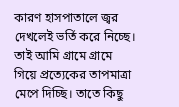কারণ হাসপাতালে জ্বর দেখলেই ভর্তি করে নিচ্ছে। তাই আমি গ্রামে গ্রামে গিয়ে প্রত্যেকের তাপমাত্রা মেপে দিচ্ছি। তাতে কিছু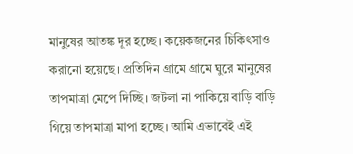মানুষের আতঙ্ক দূর হচ্ছে। কয়েকজনের চিকিৎসাও করানো হয়েছে। প্রতিদিন গ্রামে গ্রামে ঘুরে মানুষের তাপমাত্রা মেপে দিচ্ছি। জটলা না পাকিয়ে বাড়ি বাড়ি গিয়ে তাপমাত্রা মাপা হচ্ছে। আমি এভাবেই এই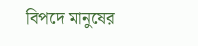বিপদে মানুষের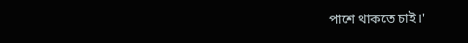পাশে থাকতে চাই।'